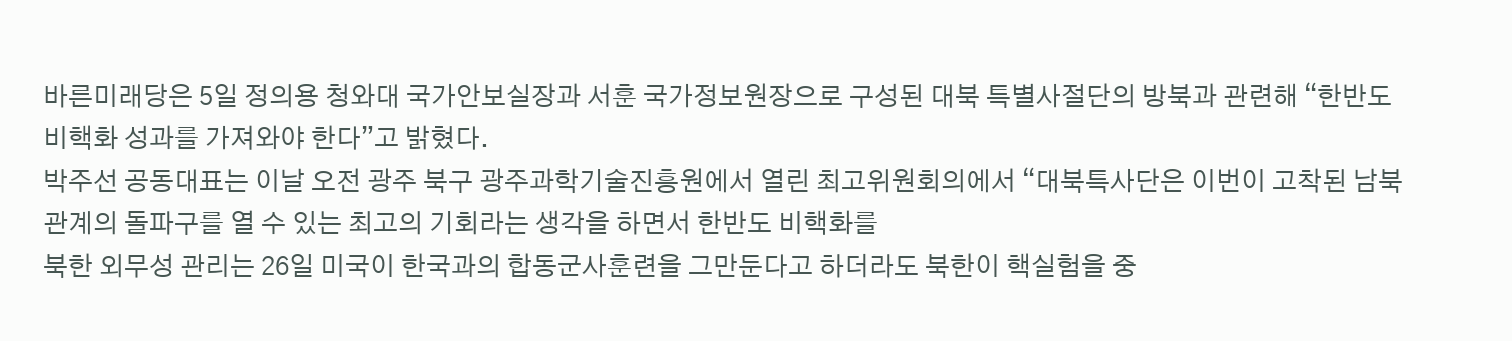바른미래당은 5일 정의용 청와대 국가안보실장과 서훈 국가정보원장으로 구성된 대북 특별사절단의 방북과 관련해 “한반도 비핵화 성과를 가져와야 한다”고 밝혔다.
박주선 공동대표는 이날 오전 광주 북구 광주과학기술진흥원에서 열린 최고위원회의에서 “대북특사단은 이번이 고착된 남북관계의 돌파구를 열 수 있는 최고의 기회라는 생각을 하면서 한반도 비핵화를
북한 외무성 관리는 26일 미국이 한국과의 합동군사훈련을 그만둔다고 하더라도 북한이 핵실험을 중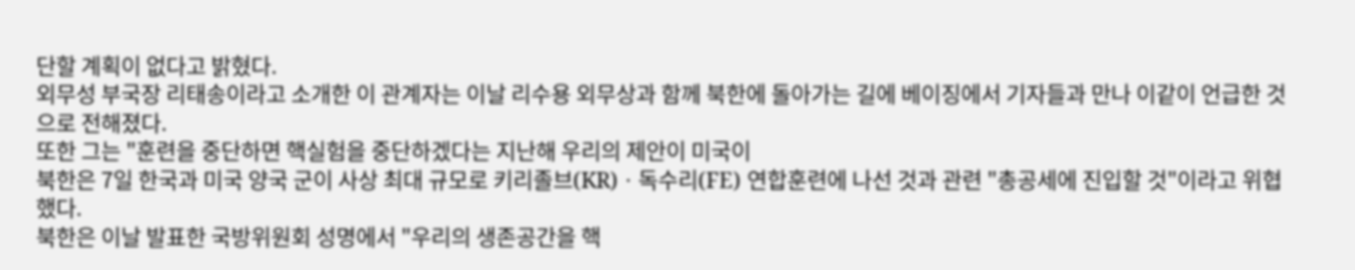단할 계획이 없다고 밝혔다.
외무성 부국장 리태송이라고 소개한 이 관계자는 이날 리수용 외무상과 함께 북한에 돌아가는 길에 베이징에서 기자들과 만나 이같이 언급한 것으로 전해졌다.
또한 그는 "훈련을 중단하면 핵실험을 중단하겠다는 지난해 우리의 제안이 미국이
북한은 7일 한국과 미국 양국 군이 사상 최대 규모로 키리졸브(KR)ㆍ독수리(FE) 연합훈련에 나선 것과 관련 "총공세에 진입할 것"이라고 위협했다.
북한은 이날 발표한 국방위원회 성명에서 "우리의 생존공간을 핵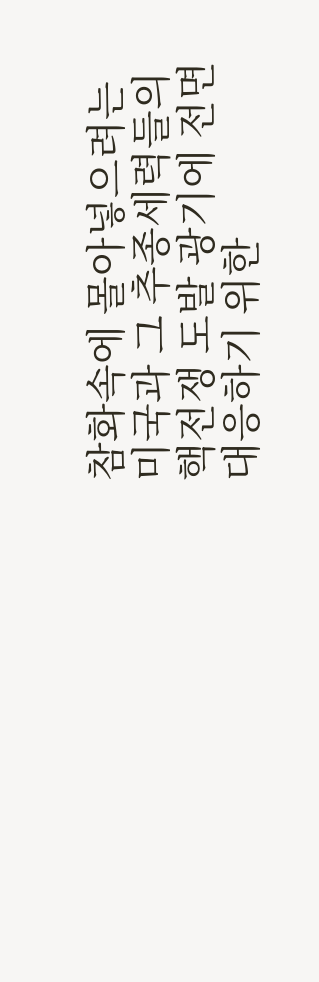참화속에 몰아넣으려는 미국과 그 추종세력들의 핵전쟁 도발 광기에 전면대응하기 위한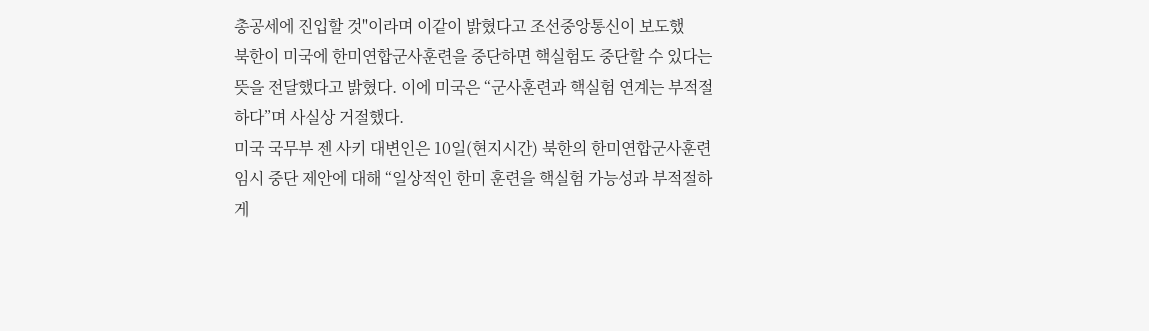총공세에 진입할 것"이라며 이같이 밝혔다고 조선중앙통신이 보도했
북한이 미국에 한미연합군사훈련을 중단하면 핵실험도 중단할 수 있다는 뜻을 전달했다고 밝혔다. 이에 미국은 “군사훈련과 핵실험 연계는 부적절하다”며 사실상 거절했다.
미국 국무부 젠 사키 대변인은 10일(현지시간) 북한의 한미연합군사훈련 임시 중단 제안에 대해 “일상적인 한미 훈련을 핵실험 가능성과 부적절하게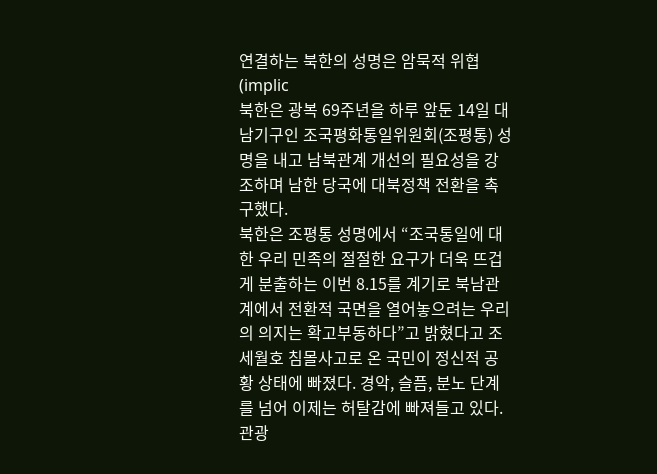연결하는 북한의 성명은 암묵적 위협(implic
북한은 광복 69주년을 하루 앞둔 14일 대남기구인 조국평화통일위원회(조평통) 성명을 내고 남북관계 개선의 필요성을 강조하며 남한 당국에 대북정책 전환을 촉구했다.
북한은 조평통 성명에서 “조국통일에 대한 우리 민족의 절절한 요구가 더욱 뜨겁게 분출하는 이번 8.15를 계기로 북남관계에서 전환적 국면을 열어놓으려는 우리의 의지는 확고부동하다”고 밝혔다고 조
세월호 침몰사고로 온 국민이 정신적 공황 상태에 빠졌다. 경악, 슬픔, 분노 단계를 넘어 이제는 허탈감에 빠져들고 있다. 관광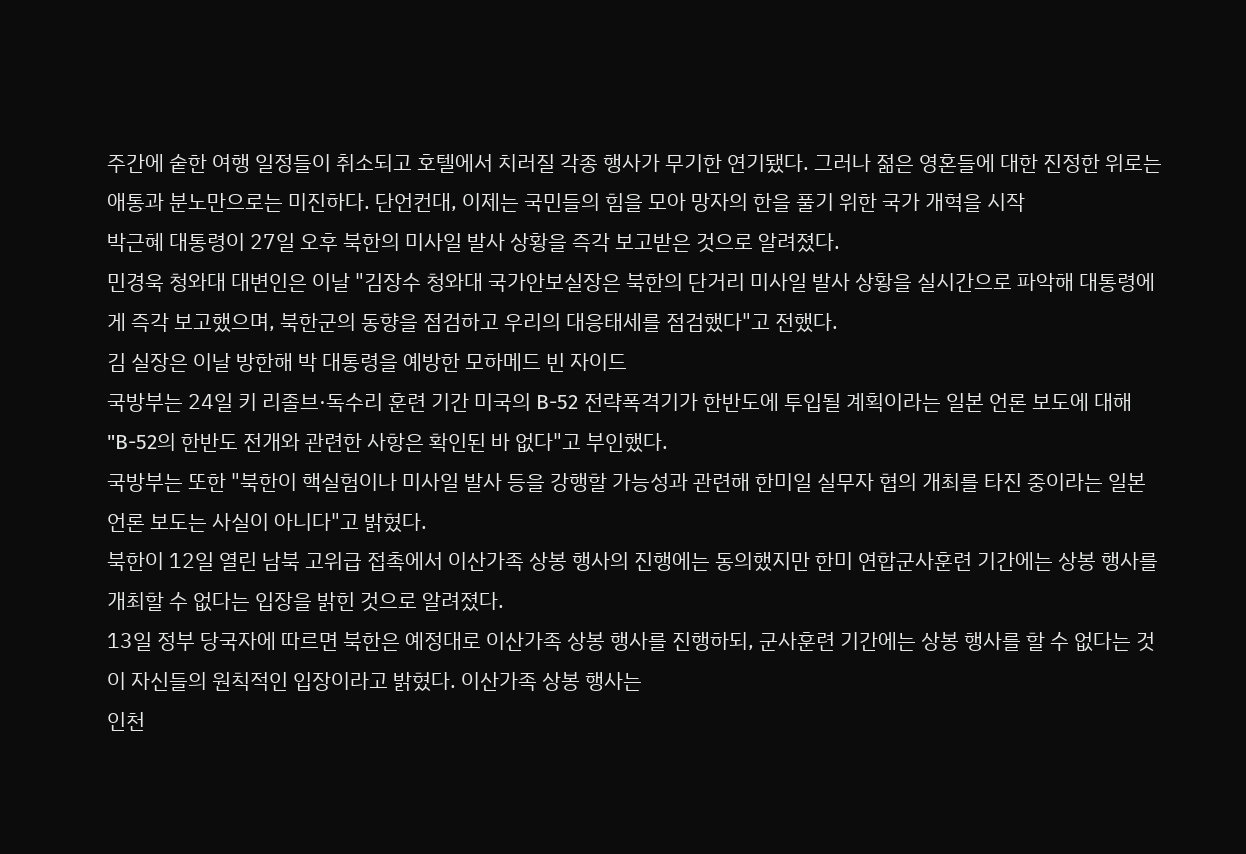주간에 숱한 여행 일정들이 취소되고 호텔에서 치러질 각종 행사가 무기한 연기됐다. 그러나 젊은 영혼들에 대한 진정한 위로는 애통과 분노만으로는 미진하다. 단언컨대, 이제는 국민들의 힘을 모아 망자의 한을 풀기 위한 국가 개혁을 시작
박근혜 대통령이 27일 오후 북한의 미사일 발사 상황을 즉각 보고받은 것으로 알려졌다.
민경욱 청와대 대변인은 이날 "김장수 청와대 국가안보실장은 북한의 단거리 미사일 발사 상황을 실시간으로 파악해 대통령에게 즉각 보고했으며, 북한군의 동향을 점검하고 우리의 대응태세를 점검했다"고 전했다.
김 실장은 이날 방한해 박 대통령을 예방한 모하메드 빈 자이드
국방부는 24일 키 리졸브·독수리 훈련 기간 미국의 B-52 전략폭격기가 한반도에 투입될 계획이라는 일본 언론 보도에 대해 "B-52의 한반도 전개와 관련한 사항은 확인된 바 없다"고 부인했다.
국방부는 또한 "북한이 핵실험이나 미사일 발사 등을 강행할 가능성과 관련해 한미일 실무자 협의 개최를 타진 중이라는 일본 언론 보도는 사실이 아니다"고 밝혔다.
북한이 12일 열린 남북 고위급 접촉에서 이산가족 상봉 행사의 진행에는 동의했지만 한미 연합군사훈련 기간에는 상봉 행사를 개최할 수 없다는 입장을 밝힌 것으로 알려졌다.
13일 정부 당국자에 따르면 북한은 예정대로 이산가족 상봉 행사를 진행하되, 군사훈련 기간에는 상봉 행사를 할 수 없다는 것이 자신들의 원칙적인 입장이라고 밝혔다. 이산가족 상봉 행사는
인천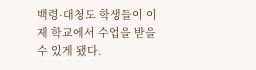백령·대청도 학생들이 이제 학교에서 수업을 받을 수 있게 됐다.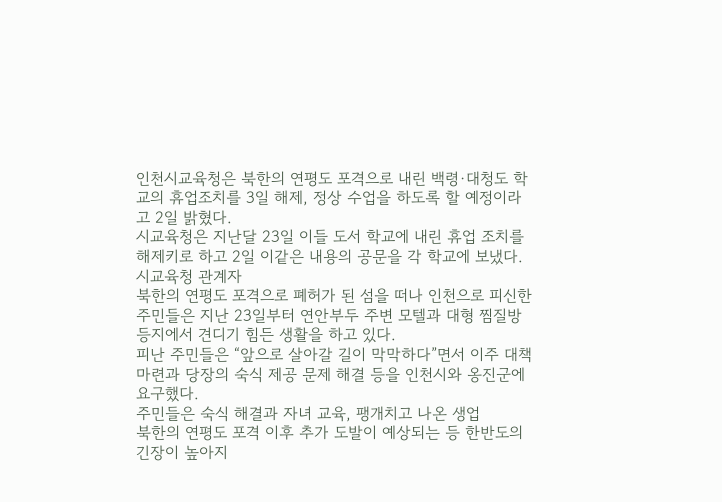인천시교육청은 북한의 연평도 포격으로 내린 백령·대청도 학교의 휴업조치를 3일 해제, 정상 수업을 하도록 할 예정이라고 2일 밝혔다.
시교육청은 지난달 23일 이들 도서 학교에 내린 휴업 조치를 해제키로 하고 2일 이같은 내용의 공문을 각 학교에 보냈다.
시교육청 관계자
북한의 연평도 포격으로 폐허가 된 섬을 떠나 인천으로 피신한 주민들은 지난 23일부터 연안부두 주변 모텔과 대형 찜질방 등지에서 견디기 힘든 생활을 하고 있다.
피난 주민들은 “앞으로 살아갈 길이 막막하다”면서 이주 대책 마련과 당장의 숙식 제공 문제 해결 등을 인천시와 옹진군에 요구했다.
주민들은 숙식 해결과 자녀 교육, 팽개치고 나온 생업
북한의 연평도 포격 이후 추가 도발이 예상되는 등 한반도의 긴장이 높아지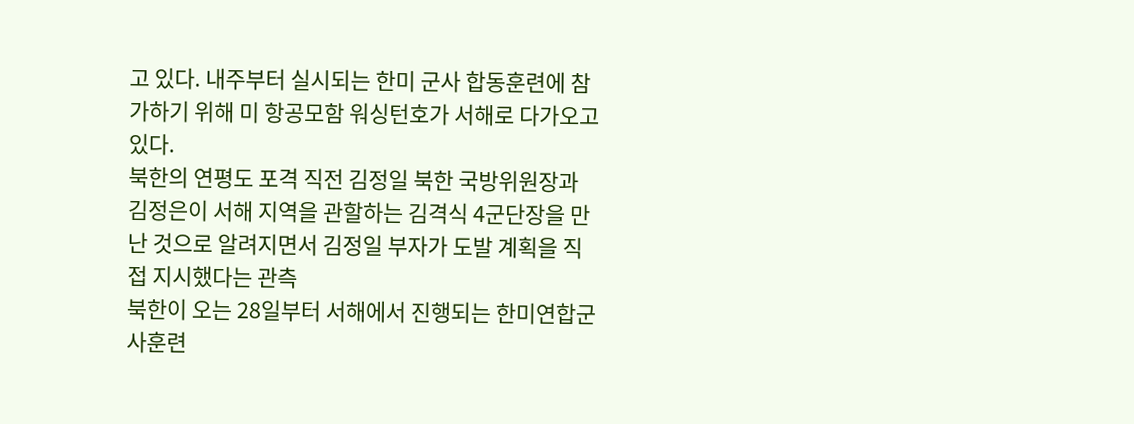고 있다. 내주부터 실시되는 한미 군사 합동훈련에 참가하기 위해 미 항공모함 워싱턴호가 서해로 다가오고 있다.
북한의 연평도 포격 직전 김정일 북한 국방위원장과 김정은이 서해 지역을 관할하는 김격식 4군단장을 만난 것으로 알려지면서 김정일 부자가 도발 계획을 직접 지시했다는 관측
북한이 오는 28일부터 서해에서 진행되는 한미연합군사훈련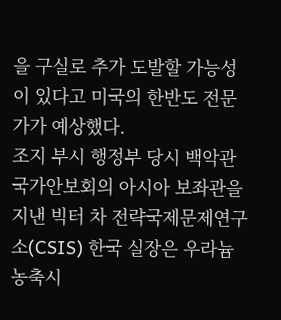을 구실로 추가 도발할 가능성이 있다고 미국의 한반도 전문가가 예상했다.
조지 부시 행정부 당시 백악관 국가안보회의 아시아 보좌관을 지낸 빅터 차 전략국제문제연구소(CSIS) 한국 실장은 우라늄농축시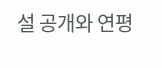설 공개와 연평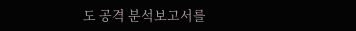도 공격 분석보고서를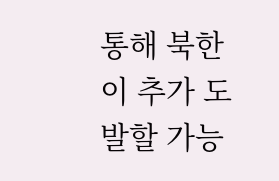통해 북한이 추가 도발할 가능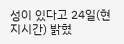성이 있다고 24일(현지시간) 밝혔